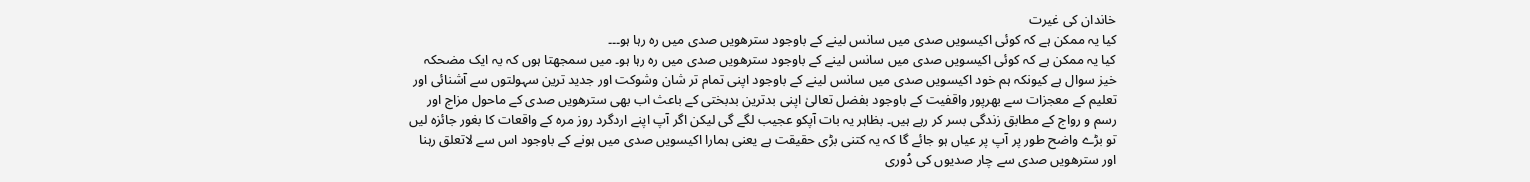خاندان کی غیرت
کیا یہ ممکن ہے کہ کوئی اکیسویں صدی میں سانس لینے کے باوجود سترھویں صدی میں رہ رہا ہو۔۔۔
کیا یہ ممکن ہے کہ کوئی اکیسویں صدی میں سانس لینے کے باوجود سترھویں صدی میں رہ رہا ہو۔ میں سمجھتا ہوں کہ یہ ایک مضحکہ خیز سوال ہے کیونکہ ہم خود اکیسویں صدی میں سانس لینے کے باوجود اپنی تمام تر شان وشوکت اور جدید ترین سہولتوں سے آشنائی اور تعلیم کے معجزات سے بھرپور واقفیت کے باوجود بفضل تعالیٰ اپنی بدترین بدبختی کے باعث اب بھی سترھویں صدی کے ماحول مزاج اور رسم و رواج کے مطابق زندگی بسر کر رہے ہیں۔ بظاہر یہ بات آپکو عجیب لگے گی لیکن اگر آپ اپنے اردگرد روز مرہ کے واقعات کا بغور جائزہ لیں تو بڑے واضح طور پر آپ پر عیاں ہو جائے گا کہ یہ کتنی بڑی حقیقت ہے یعنی ہمارا اکیسویں صدی میں ہونے کے باوجود اس سے لاتعلق رہنا اور سترھویں صدی سے چار صدیوں کی دُوری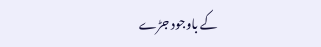کے باوجود جڑے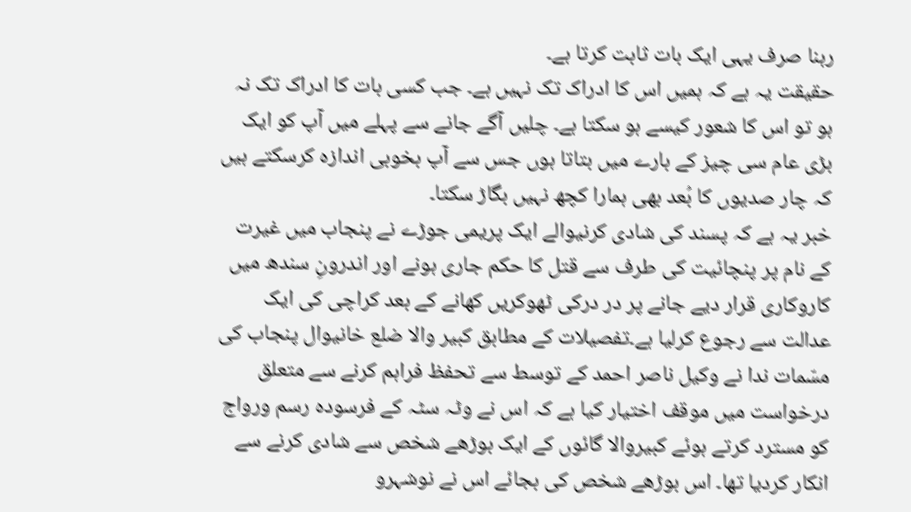رہنا صرف یہی ایک بات ثابت کرتا ہے۔
حقیقت یہ ہے کہ ہمیں اس کا ادراک تک نہیں ہے۔ جب کسی بات کا ادراک تک نہ ہو تو اس کا شعور کیسے ہو سکتا ہے۔ چلیں آگے جانے سے پہلے میں آپ کو ایک بڑی عام سی چیز کے بارے میں بتاتا ہوں جس سے آپ بخوبی اندازہ کرسکتے ہیں کہ چار صدیوں کا بُعد بھی ہمارا کچھ نہیں بگاڑ سکتا۔
خبر یہ ہے کہ پسند کی شادی کرنیوالے ایک پریمی جوڑے نے پنجاب میں غیرت کے نام پر پنچائیت کی طرف سے قتل کا حکم جاری ہونے اور اندرونِ سندھ میں کاروکاری قرار دیے جانے پر در درکی ٹھوکریں کھانے کے بعد کراچی کی ایک عدالت سے رجوع کرلیا ہے۔تفصیلات کے مطابق کبیر والا ضلع خانیوال پنجاب کی مسّمات ندا نے وکیل ناصر احمد کے توسط سے تحفظ فراہم کرنے سے متعلق درخواست میں موقف اختیار کیا ہے کہ اس نے وٹہ سٹہ کے فرسودہ رسم ورواج کو مسترد کرتے ہوئے کبیروالا گائوں کے ایک بوڑھے شخص سے شادی کرنے سے انکار کردیا تھا۔ اس بوڑھے شخص کی بجائے اس نے نوشہرو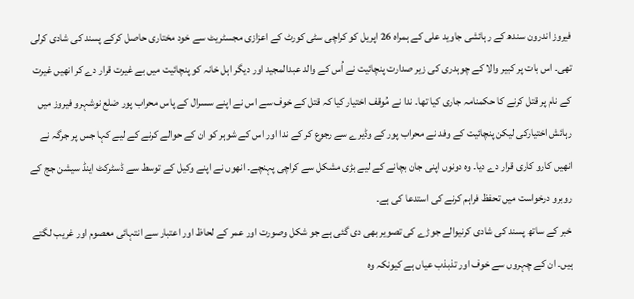فیروز اندرون سندھ کے رہائشی جاوید علی کے ہمراہ 26 اپریل کو کراچی سٹی کورٹ کے اعزازی مجسٹریٹ سے خود مختاری حاصل کرکے پسند کی شادی کرلی تھی۔ اس بات پر کبیر والا کے چوہدری کی زیر صدارت پنچائیت نے اُس کے والد عبدالمجید اور دیگر اہل خانہ کو پنچائیت میں بے غیرت قرار دے کر انھیں غیرت کے نام پر قتل کرنے کا حکمنامہ جاری کیا تھا۔ ندا نے مُوقف اختیار کیا کہ قتل کے خوف سے اس نے اپنے سسرال کے پاس محراب پور ضلع نوشہرو فیروز میں رہائش اختیارکی لیکن پنچائیت کے وفد نے محراب پور کے وڈیرے سے رجوع کر کے ندا اور اس کے شوہر کو ان کے حوالے کرنے کے لیے کہا جس پر جرگہ نے انھیں کارو کاری قرار دے دیا۔ وہ دونوں اپنی جان بچانے کے لیے بڑی مشکل سے کراچی پہنچے۔ انھوں نے اپنے وکیل کے توسط سے ڈسٹرکٹ اینڈ سیشن جج کے روبرو درخواست میں تحفظ فراہم کرنے کی استدعا کی ہے۔
خبر کے ساتھ پسند کی شادی کرنیوالے جوڑے کی تصویر بھی دی گئی ہے جو شکل وصورت اور عمر کے لحاظ اور اعتبار سے انتہائی معصوم اور غریب لگتے ہیں۔ ان کے چہروں سے خوف اور تذبذب عیاں ہے کیونکہ وہ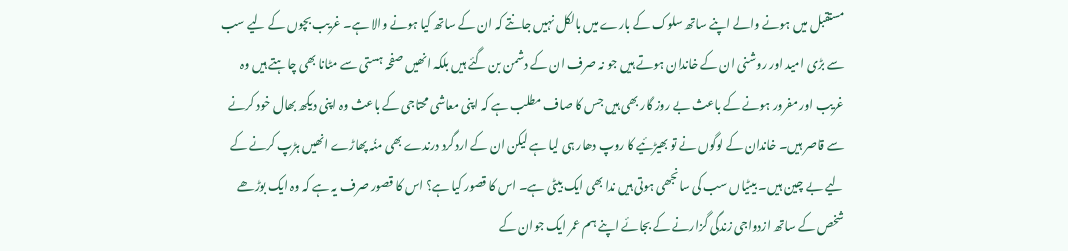مستقبل میں ہونے والے اپنے ساتھ سلوک کے بارے میں بالکل نہیں جانتے کہ ان کے ساتھ کیا ہونے والا ہے۔ غریب بچوں کے لیے سب سے بڑی امید اور روشنی ان کے خاندان ہوتے ہیں جو نہ صرف ان کے دشمن بن گئے ہیں بلکہ انھیں صفحہ ہستی سے مٹانا بھی چاہتے ہیں وہ غریب اور مفرور ہونے کے باعث بے روز گار بھی ہیں جس کا صاف مطلب ہے کہ اپنی معاشی محتاجی کے باعث وہ اپنی دیکھ بھال خود کرنے سے قاصر ہیں۔ خاندان کے لوگوں نے تو بھیڑئیے کا روپ دھار ہی لیا ہے لیکن ان کے اردگرد درندے بھی منُہ پھاڑے انھیں ہڑپ کرنے کے لیے بے چین ہیں۔ بیٹیاں سب کی سانجھی ہوتی ہیں ندا بھی ایک بیٹی ہے۔ اس کا قصور کیا ہے؟ اس کا قصور صرف یہ ہے کہ وہ ایک بوڑھے شخص کے ساتھ ازدواجی زندگی گزارنے کے بجائے اپنے ہم عمر ایک جوان کے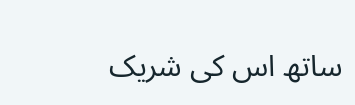ساتھ اس کی شریک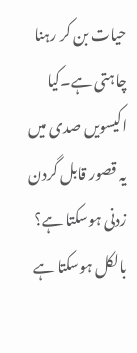حیات بن کر رہنا چاہتی ہے۔کیا اکیسویں صدی میں یہ قصور قابل گردن زدنی ہوسکتا ہے؟ بالکل ہوسکتا ہے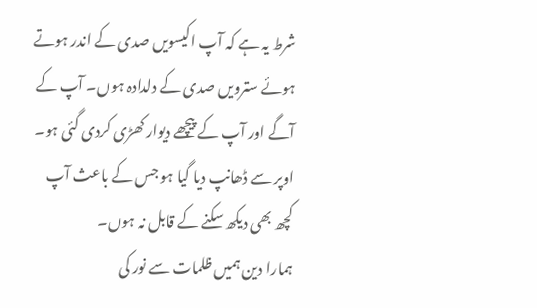شرط یہ ہے کہ آپ اکیسویں صدی کے اندر ہوتے ہوئے سترویں صدی کے دلدادہ ہوں۔ آپ کے آگے اور آپ کے پیچھے دیوار کھڑی کردی گئی ہو۔ اوپر سے ڈھانپ دیا گیا ہو جس کے باعث آپ کچھ بھی دیکھ سکنے کے قابل نہ ہوں۔
ہمارا دین ہمیں ظلمات سے نور کی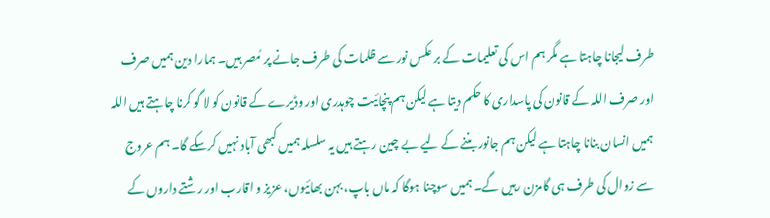طرف لیجانا چاہتا ہے مگر ہم اس کی تعلیمات کے بر عکس نور سے ظلمات کی طرف جانے پر مُصر ہیں۔ ہمارا دین ہمیں صرف اور صرف اللہ کے قانون کی پاسداری کا حکم دیتا ہے لیکن ہم پنچائیت چوہدری اور وڈیرے کے قانون کو لا گو کرنا چاہتے ہیں اللہ ہمیں انسان بنانا چاہتا ہے لیکن ہم جانور بننے کے لیے بے چین رہتے ہیں یہ سلسلہ ہمیں کبھی آباد نہیں کرسکے گا۔ ہم عروج سے زوال کی طرف ہی گامزن رہیں گے۔ ہمیں سوچنا ہوگا کہ ماں باپ، بہن بھائیوں، عزیز و اقارب اور رشتے داروں کے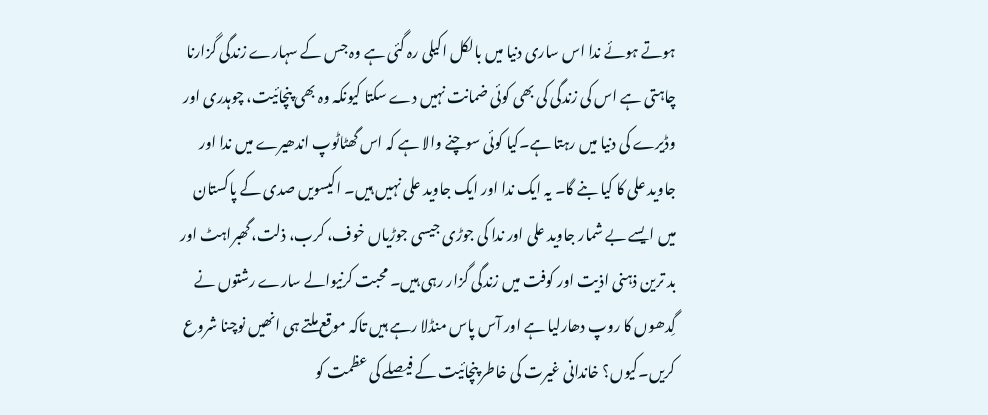ہوتے ہوئے ندا اس ساری دنیا میں بالکل اکیلی رہ گئی ہے وہ جس کے سہارے زندگی گزارنا چاہتی ہے اس کی زندگی کی بھی کوئی ضمانت نہیں دے سکتا کیونکہ وہ بھی پنچائیت، چوہدری اور وڈیرے کی دنیا میں رہتا ہے۔کیا کوئی سوچنے والا ہے کہ اس گھٹاٹوپ اندھیرے میں ندا اور جاوید علی کا کیا بنے گا۔ یہ ایک ندا اور ایک جاوید علی نہیں ہیں۔ اکیسویں صدی کے پاکستان میں ایسے بے شمار جاوید علی اور ندا کی جوڑی جیسی جوڑیاں خوف، کرب، ذلت، گھبراہٹ اور بد ترین ذہنی اذیت اور کوفت میں زندگی گزار رہی ہیں۔ محبت کرنیوالے سارے رشتوں نے گِدھوں کا روپ دھارلیا ہے اور آس پاس منڈلا رہے ہیں تاکہ موقع ملتے ہی انھیں نوچنا شروع کریں۔کیوں؟ خاندانی غیرت کی خاطر پنچائیت کے فیصلے کی عظمت کو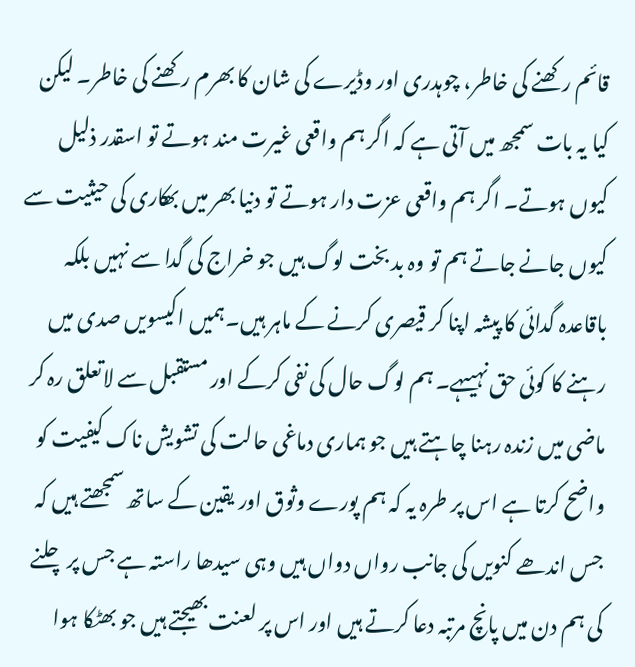قائم رکھنے کی خاطر، چوہدری اور وڈیرے کی شان کا بھرم رکھنے کی خاطر۔ لیکن کیا یہ بات سمجھ میں آتی ہے کہ اگر ہم واقعی غیرت مند ہوتے تو اسقدر ذلیل کیوں ہوتے۔ اگر ہم واقعی عزت دار ہوتے تو دنیا بھر میں بھکاری کی حیثیت سے کیوں جانے جاتے ہم تو وہ بد بخت لوگ ہیں جو خراج کی گدا سے نہیں بلکہ باقاعدہ گدائی کا پیشہ اپنا کر قیصری کرنے کے ماہر ہیں۔ہمیں اکیسویں صدی میں رہنے کا کوئی حق نہیںہے۔ ہم لوگ حال کی نفی کرکے اور مستقبل سے لاتعلق رہ کر ماضی میں زندہ رہنا چاہتے ہیں جو ہماری دماغی حالت کی تشویش ناک کیفیت کو واضح کرتا ہے اس پر طرہ یہ کہ ہم پورے وثوق اور یقین کے ساتھ سمجھتے ہیں کہ جس اندھے کنویں کی جانب رواں دواں ہیں وہی سیدھا راستہ ہے جس پر چلنے کی ہم دن میں پانچ مرتبہ دعا کرتے ہیں اور اس پر لعنت بھیجتے ہیں جو بھٹکا ہوا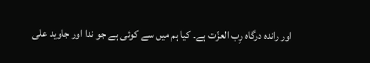اور راندہ درگاہ رِب العزّت ہے۔ کیا ہم میں سے کوئی ہے جو ندا اور جاوید علی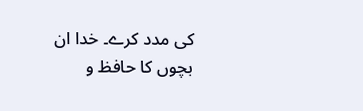کی مدد کرے۔ خدا ان بچوں کا حافظ و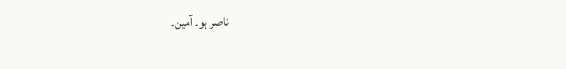ناصر ہو۔ آمین۔